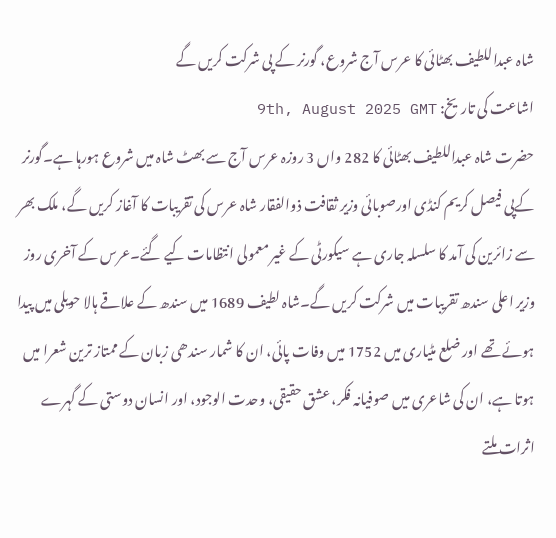شاہ عبداللطیف بھٹائی کا عرس آج شروع، گورنر کے پی شرکت کریں گے
اشاعت کی تاریخ: 9th, August 2025 GMT
حضرت شاہ عبداللطیف بھٹائی کا 282 واں 3 روزہ عرس آج سے بھٹ شاہ میں شروع ہورہا ہے۔گورنر کےپی فیصل کریم کنڈی اورصوبائی وزیر ثقافت ذوالفقار شاہ عرس کی تقریبات کا آغاز کریں گے، ملک بھر سے زائرین کی آمد کا سلسلہ جاری ہے سیکورٹی کے غیر معمولی انتظامات کیے گئے۔عرس کے آخری روز وزیر اعلی سندھ تقریبات میں شرکت کریں گے۔شاہ لطیف 1689 میں سندھ کے علاقے ہالا حویلی میں پیدا ہوئے تھے اور ضلع مٹیاری میں 1752 میں وفات پائی، ان کا شمار سندھی زبان کے ممتاز ترین شعرا میں ہوتا ہے، ان کی شاعری میں صوفیانہ فکر، عشق حقیقی، وحدت الوجود، اور انسان دوستی کے گہرے اثرات ملتے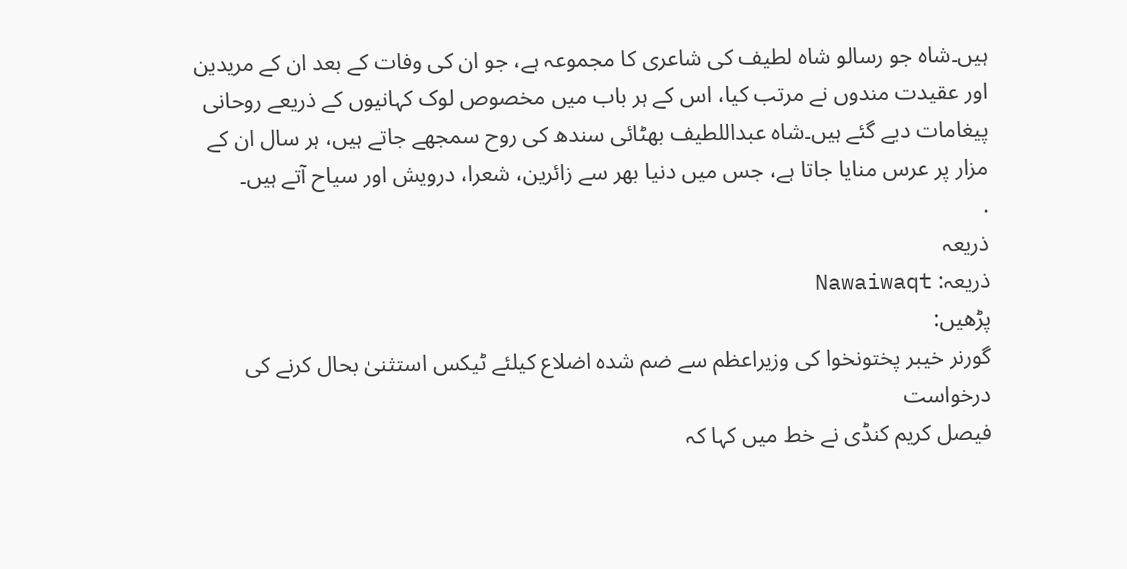ہیں۔شاہ جو رسالو شاہ لطیف کی شاعری کا مجموعہ ہے، جو ان کی وفات کے بعد ان کے مریدین اور عقیدت مندوں نے مرتب کیا، اس کے ہر باب میں مخصوص لوک کہانیوں کے ذریعے روحانی پیغامات دیے گئے ہیں۔شاہ عبداللطیف بھٹائی سندھ کی روح سمجھے جاتے ہیں، ہر سال ان کے مزار پر عرس منایا جاتا ہے، جس میں دنیا بھر سے زائرین، شعرا، درویش اور سیاح آتے ہیں۔
.
ذریعہ
ذریعہ: Nawaiwaqt
پڑھیں:
گورنر خیبر پختونخوا کی وزیراعظم سے ضم شدہ اضلاع کیلئے ٹیکس استثنیٰ بحال کرنے کی درخواست
فیصل کریم کنڈی نے خط میں کہا کہ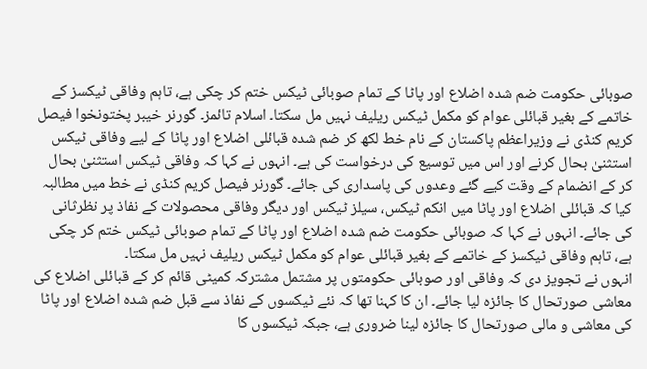صوبائی حکومت ضم شدہ اضلاع اور پاٹا کے تمام صوبائی ٹیکس ختم کر چکی ہے، تاہم وفاقی ٹیکسز کے خاتمے کے بغیر قبائلی عوام کو مکمل ٹیکس ریلیف نہیں مل سکتا۔ اسلام تائمز۔ گورنر خیبر پختونخوا فیصل کریم کنڈی نے وزیراعظم پاکستان کے نام خط لکھ کر ضم شدہ قبائلی اضلاع اور پاٹا کے لیے وفاقی ٹیکس استثنیٰ بحال کرنے اور اس میں توسیع کی درخواست کی ہے۔ انہوں نے کہا کہ وفاقی ٹیکس استثنیٰ بحال کر کے انضمام کے وقت کیے گئے وعدوں کی پاسداری کی جائے۔ گورنر فیصل کریم کنڈی نے خط میں مطالبہ کیا کہ قبائلی اضلاع اور پاٹا میں انکم ٹیکس، سیلز ٹیکس اور دیگر وفاقی محصولات کے نفاذ پر نظرثانی کی جائے۔ انہوں نے کہا کہ صوبائی حکومت ضم شدہ اضلاع اور پاٹا کے تمام صوبائی ٹیکس ختم کر چکی ہے، تاہم وفاقی ٹیکسز کے خاتمے کے بغیر قبائلی عوام کو مکمل ٹیکس ریلیف نہیں مل سکتا۔
انہوں نے تجویز دی کہ وفاقی اور صوبائی حکومتوں پر مشتمل مشترکہ کمیٹی قائم کر کے قبائلی اضلاع کی معاشی صورتحال کا جائزہ لیا جائے۔ ان کا کہنا تھا کہ نئے ٹیکسوں کے نفاذ سے قبل ضم شدہ اضلاع اور پاٹا کی معاشی و مالی صورتحال کا جائزہ لینا ضروری ہے، جبکہ ٹیکسوں کا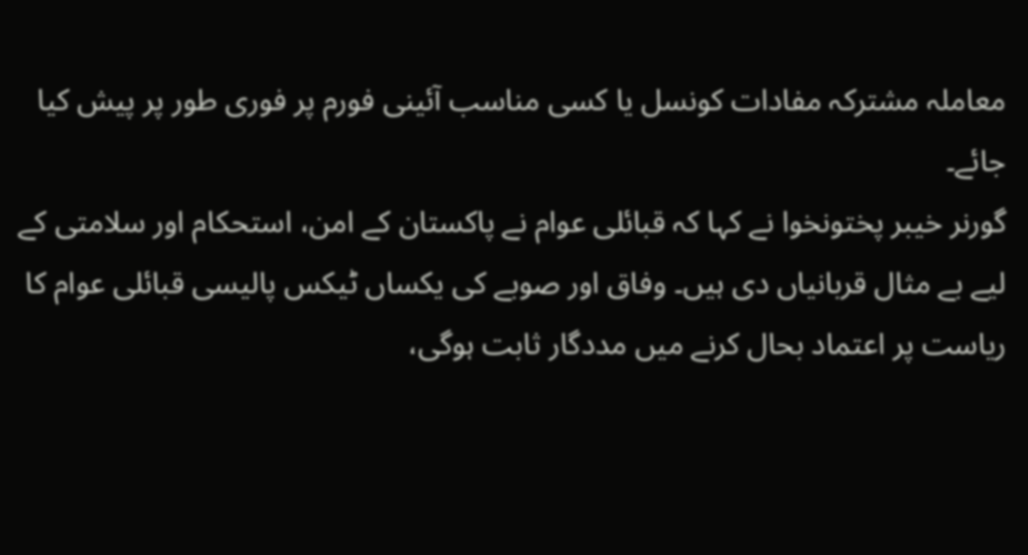معاملہ مشترکہ مفادات کونسل یا کسی مناسب آئینی فورم پر فوری طور پر پیش کیا جائے۔
گورنر خیبر پختونخوا نے کہا کہ قبائلی عوام نے پاکستان کے امن، استحکام اور سلامتی کے لیے بے مثال قربانیاں دی ہیں۔ وفاق اور صوبے کی یکساں ٹیکس پالیسی قبائلی عوام کا ریاست پر اعتماد بحال کرنے میں مددگار ثابت ہوگی،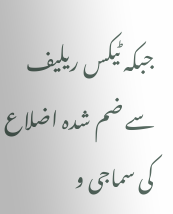جبکہ ٹیکس ریلیف سے ضم شدہ اضلاع کی سماجی و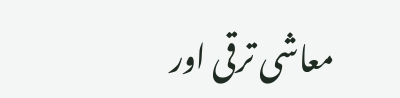معاشی ترقی اور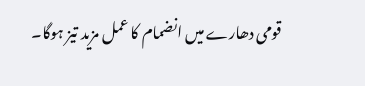قومی دھارے میں انضمام کا عمل مزید تیز ہوگا۔